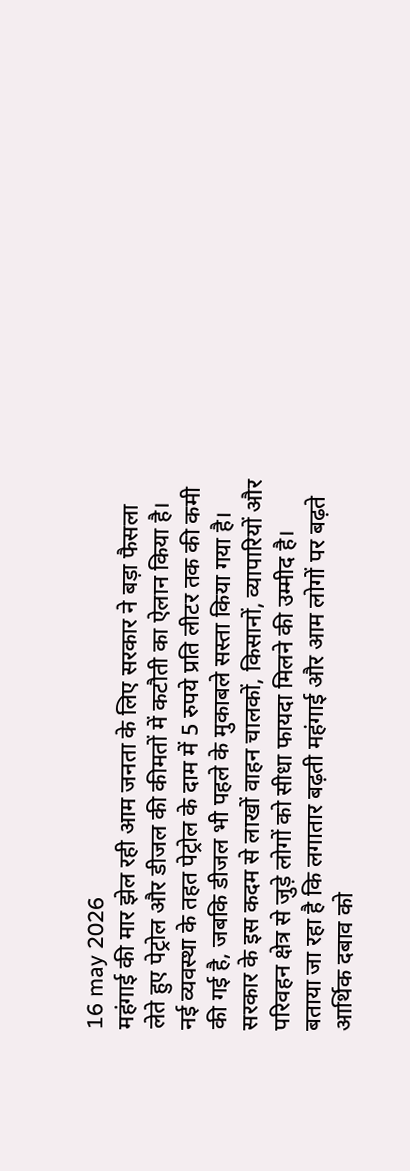16 may 2026
महंगाई की मार झेल रही आम जनता के लिए सरकार ने बड़ा फैसला लेते हुए पेट्रोल और डीजल की कीमतों में कटौती का ऐलान किया है। नई व्यवस्था के तहत पेट्रोल के दाम में 5 रुपये प्रति लीटर तक की कमी की गई है, जबकि डीजल भी पहले के मुकाबले सस्ता किया गया है। सरकार के इस कदम से लाखों वाहन चालकों, किसानों, व्यापारियों और परिवहन क्षेत्र से जुड़े लोगों को सीधा फायदा मिलने की उम्मीद है।
बताया जा रहा है कि लगातार बढ़ती महंगाई और आम लोगों पर बढ़ते आर्थिक दबाव को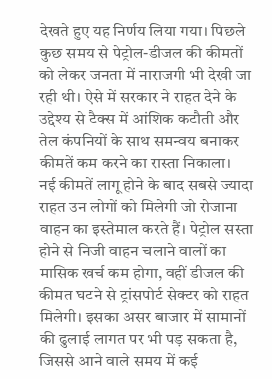देखते हुए यह निर्णय लिया गया। पिछले कुछ समय से पेट्रोल-डीजल की कीमतों को लेकर जनता में नाराजगी भी देखी जा रही थी। ऐसे में सरकार ने राहत देने के उद्देश्य से टैक्स में आंशिक कटौती और तेल कंपनियों के साथ समन्वय बनाकर कीमतें कम करने का रास्ता निकाला।
नई कीमतें लागू होने के बाद सबसे ज्यादा राहत उन लोगों को मिलेगी जो रोजाना वाहन का इस्तेमाल करते हैं। पेट्रोल सस्ता होने से निजी वाहन चलाने वालों का मासिक खर्च कम होगा, वहीं डीजल की कीमत घटने से ट्रांसपोर्ट सेक्टर को राहत मिलेगी। इसका असर बाजार में सामानों की ढुलाई लागत पर भी पड़ सकता है, जिससे आने वाले समय में कई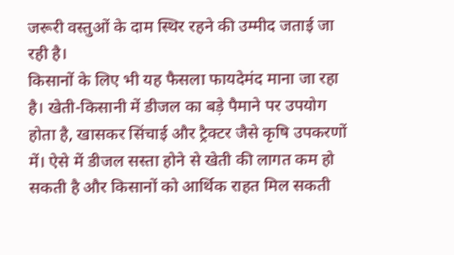जरूरी वस्तुओं के दाम स्थिर रहने की उम्मीद जताई जा रही है।
किसानों के लिए भी यह फैसला फायदेमंद माना जा रहा है। खेती-किसानी में डीजल का बड़े पैमाने पर उपयोग होता है, खासकर सिंचाई और ट्रैक्टर जैसे कृषि उपकरणों में। ऐसे में डीजल सस्ता होने से खेती की लागत कम हो सकती है और किसानों को आर्थिक राहत मिल सकती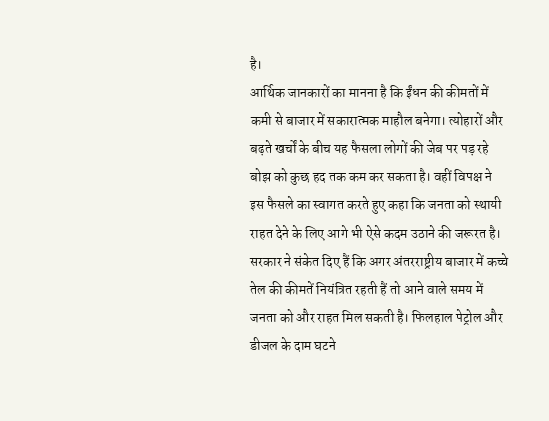है।
आर्थिक जानकारों का मानना है कि ईंधन की कीमतों में कमी से बाजार में सकारात्मक माहौल बनेगा। त्योहारों और बढ़ते खर्चों के बीच यह फैसला लोगों की जेब पर पड़ रहे बोझ को कुछ हद तक कम कर सकता है। वहीं विपक्ष ने इस फैसले का स्वागत करते हुए कहा कि जनता को स्थायी राहत देने के लिए आगे भी ऐसे कदम उठाने की जरूरत है।
सरकार ने संकेत दिए हैं कि अगर अंतरराष्ट्रीय बाजार में कच्चे तेल की कीमतें नियंत्रित रहती हैं तो आने वाले समय में जनता को और राहत मिल सकती है। फिलहाल पेट्रोल और डीजल के दाम घटने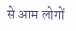से आम लोगों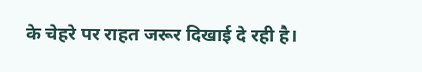के चेहरे पर राहत जरूर दिखाई दे रही है।